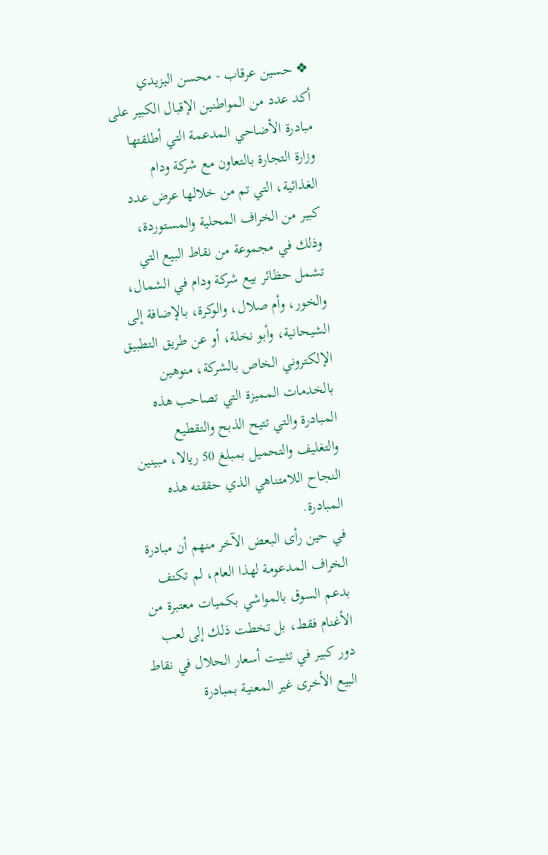❖ حسين عرقاب - محسن اليزيدي
أكد عدد من المواطنين الإقبال الكبير على مبادرة الأضاحي المدعمة التي أطلقتها وزارة التجارة بالتعاون مع شركة ودام الغذائية، التي تم من خلالها عرض عدد كبير من الخراف المحلية والمستوردة، وذلك في مجموعة من نقاط البيع التي تشمل حظائر بيع شركة ودام في الشمال، والخور، وأم صلال، والوكرة، بالإضافة إلى الشيحانية، وأبو نخلة، أو عن طريق التطبيق الإلكتروني الخاص بالشركة، منوهين بالخدمات المميزة التي تصاحب هذه المبادرة والتي تتيح الذبح والتقطيع والتغليف والتحميل بمبلغ 50 ريالا، مبينين النجاح اللامتناهي الذي حققته هذه المبادرة.
في حين رأى البعض الآخر منهم أن مبادرة الخراف المدعومة لهذا العام، لم تكتف بدعم السوق بالمواشي بكميات معتبرة من الأغنام فقط، بل تخطت ذلك إلى لعب دور كبير في تثبيت أسعار الحلال في نقاط البيع الأخرى غير المعنية بمبادرة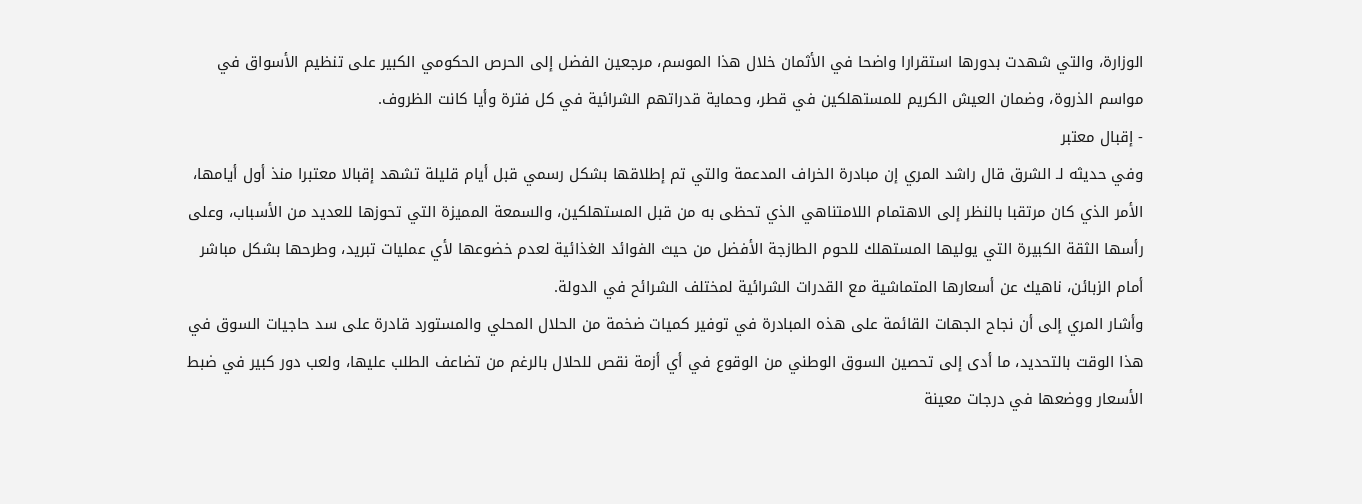الوزارة، والتي شهدت بدورها استقرارا واضحا في الأثمان خلال هذا الموسم، مرجعين الفضل إلى الحرص الحكومي الكبير على تنظيم الأسواق في مواسم الذروة، وضمان العيش الكريم للمستهلكين في قطر، وحماية قدراتهم الشرائية في كل فترة وأيا كانت الظروف.
- إقبال معتبر
وفي حديثه لـ الشرق قال راشد المري إن مبادرة الخراف المدعمة والتي تم إطلاقها بشكل رسمي قبل أيام قليلة تشهد إقبالا معتبرا منذ أول أيامها، الأمر الذي كان مرتقبا بالنظر إلى الاهتمام اللامتناهي الذي تحظى به من قبل المستهلكين، والسمعة المميزة التي تحوزها للعديد من الأسباب، وعلى رأسها الثقة الكبيرة التي يوليها المستهلك للحوم الطازجة الأفضل من حيث الفوائد الغذائية لعدم خضوعها لأي عمليات تبريد، وطرحها بشكل مباشر أمام الزبائن، ناهيك عن أسعارها المتماشية مع القدرات الشرائية لمختلف الشرائح في الدولة.
وأشار المري إلى أن نجاح الجهات القائمة على هذه المبادرة في توفير كميات ضخمة من الحلال المحلي والمستورد قادرة على سد حاجيات السوق في هذا الوقت بالتحديد، ما أدى إلى تحصين السوق الوطني من الوقوع في أي أزمة نقص للحلال بالرغم من تضاعف الطلب عليها، ولعب دور كبير في ضبط الأسعار ووضعها في درجات معينة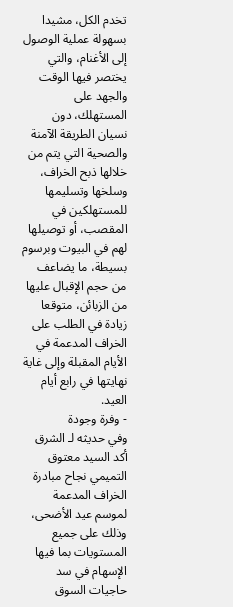تخدم الكل، مشيدا بسهولة عملية الوصول إلى الأغنام، والتي يختصر فيها الوقت والجهد على المستهلك، دون نسيان الطريقة الآمنة والصحية التي يتم من خلالها ذبح الخراف، وسلخها وتسليمها للمستهلكين في المقصب، أو توصيلها لهم في البيوت وبرسوم بسيطة، ما يضاعف من حجم الإقبال عليها من الزبائن، متوقعا زيادة في الطلب على الخراف المدعمة في الأيام المقبلة وإلى غاية نهايتها في رابع أيام العيد.
- وفرة وجودة
وفي حديثه لـ الشرق أكد السيد معتوق التميمي نجاح مبادرة الخراف المدعمة لموسم عيد الأضحى، وذلك على جميع المستويات بما فيها الإسهام في سد حاجيات السوق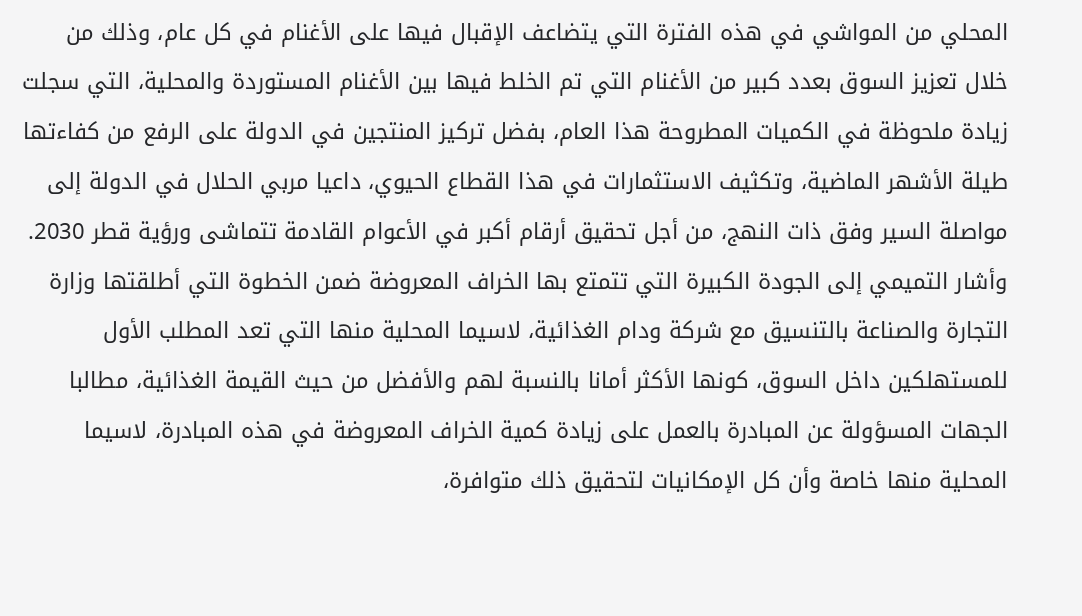المحلي من المواشي في هذه الفترة التي يتضاعف الإقبال فيها على الأغنام في كل عام، وذلك من خلال تعزيز السوق بعدد كبير من الأغنام التي تم الخلط فيها بين الأغنام المستوردة والمحلية، التي سجلت زيادة ملحوظة في الكميات المطروحة هذا العام، بفضل تركيز المنتجين في الدولة على الرفع من كفاءتها طيلة الأشهر الماضية، وتكثيف الاستثمارات في هذا القطاع الحيوي، داعيا مربي الحلال في الدولة إلى مواصلة السير وفق ذات النهج، من أجل تحقيق أرقام أكبر في الأعوام القادمة تتماشى ورؤية قطر 2030.
وأشار التميمي إلى الجودة الكبيرة التي تتمتع بها الخراف المعروضة ضمن الخطوة التي أطلقتها وزارة التجارة والصناعة بالتنسيق مع شركة ودام الغذائية، لاسيما المحلية منها التي تعد المطلب الأول للمستهلكين داخل السوق، كونها الأكثر أمانا بالنسبة لهم والأفضل من حيث القيمة الغذائية، مطالبا الجهات المسؤولة عن المبادرة بالعمل على زيادة كمية الخراف المعروضة في هذه المبادرة، لاسيما المحلية منها خاصة وأن كل الإمكانيات لتحقيق ذلك متوافرة،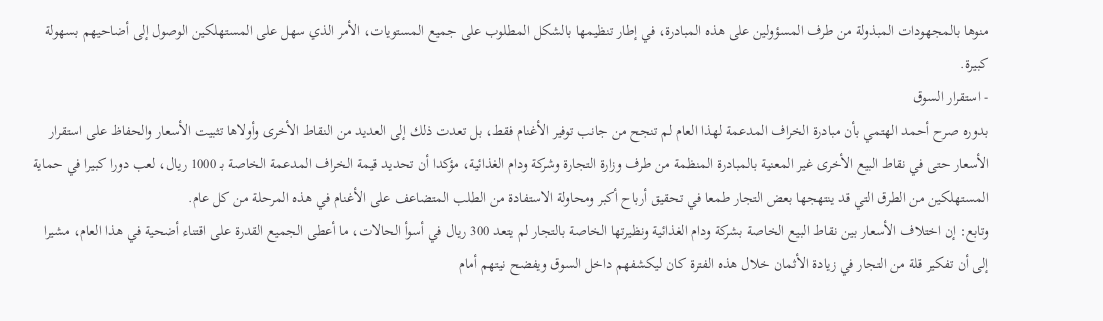منوها بالمجهودات المبذولة من طرف المسؤولين على هذه المبادرة، في إطار تنظيمها بالشكل المطلوب على جميع المستويات، الأمر الذي سهل على المستهلكين الوصول إلى أضاحيهم بسهولة كبيرة.
- استقرار السوق
بدوره صرح أحمد الهتمي بأن مبادرة الخراف المدعمة لهذا العام لم تنجح من جانب توفير الأغنام فقط، بل تعدت ذلك إلى العديد من النقاط الأخرى وأولاها تثبيت الأسعار والحفاظ على استقرار الأسعار حتى في نقاط البيع الأخرى غير المعنية بالمبادرة المنظمة من طرف وزارة التجارة وشركة ودام الغذائية، مؤكدا أن تحديد قيمة الخراف المدعمة الخاصة بـ 1000 ريال، لعب دورا كبيرا في حماية المستهلكين من الطرق التي قد ينتهجها بعض التجار طمعا في تحقيق أرباح أكبر ومحاولة الاستفادة من الطلب المتضاعف على الأغنام في هذه المرحلة من كل عام.
وتابع: إن اختلاف الأسعار بين نقاط البيع الخاصة بشركة ودام الغذائية ونظيرتها الخاصة بالتجار لم يتعد 300 ريال في أسوأ الحالات، ما أعطى الجميع القدرة على اقتناء أضحية في هذا العام، مشيرا إلى أن تفكير قلة من التجار في زيادة الأثمان خلال هذه الفترة كان ليكشفهم داخل السوق ويفضح نيتهم أمام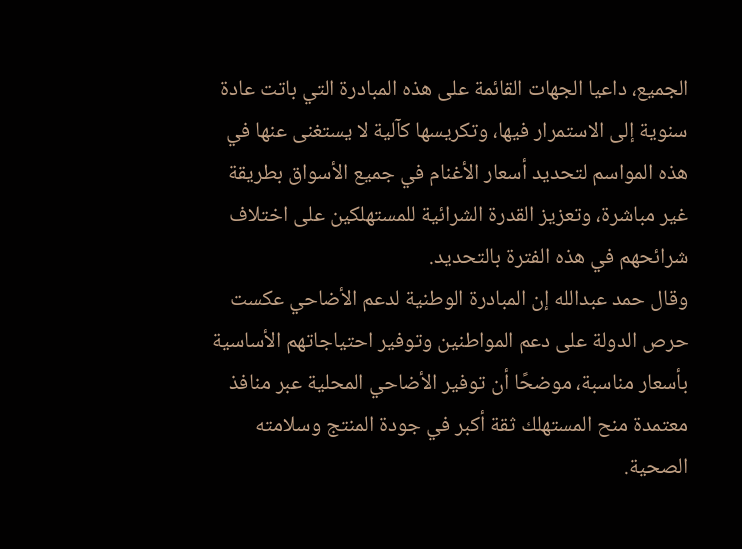الجميع، داعيا الجهات القائمة على هذه المبادرة التي باتت عادة سنوية إلى الاستمرار فيها، وتكريسها كآلية لا يستغنى عنها في هذه المواسم لتحديد أسعار الأغنام في جميع الأسواق بطريقة غير مباشرة، وتعزيز القدرة الشرائية للمستهلكين على اختلاف شرائحهم في هذه الفترة بالتحديد.
وقال حمد عبدالله إن المبادرة الوطنية لدعم الأضاحي عكست حرص الدولة على دعم المواطنين وتوفير احتياجاتهم الأساسية بأسعار مناسبة، موضحًا أن توفير الأضاحي المحلية عبر منافذ معتمدة منح المستهلك ثقة أكبر في جودة المنتج وسلامته الصحية.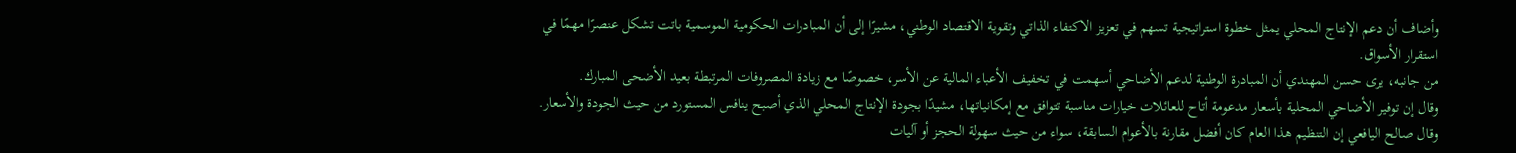وأضاف أن دعم الإنتاج المحلي يمثل خطوة استراتيجية تسهم في تعزيز الاكتفاء الذاتي وتقوية الاقتصاد الوطني، مشيرًا إلى أن المبادرات الحكومية الموسمية باتت تشكل عنصرًا مهمًا في استقرار الأسواق.
من جانبه، يرى حسن المهندي أن المبادرة الوطنية لدعم الأضاحي أسهمت في تخفيف الأعباء المالية عن الأسر، خصوصًا مع زيادة المصروفات المرتبطة بعيد الأضحى المبارك.
وقال إن توفير الأضاحي المحلية بأسعار مدعومة أتاح للعائلات خيارات مناسبة تتوافق مع إمكانياتها، مشيدًا بجودة الإنتاج المحلي الذي أصبح ينافس المستورد من حيث الجودة والأسعار.
وقال صالح اليافعي إن التنظيم هذا العام كان أفضل مقارنة بالأعوام السابقة، سواء من حيث سهولة الحجز أو آليات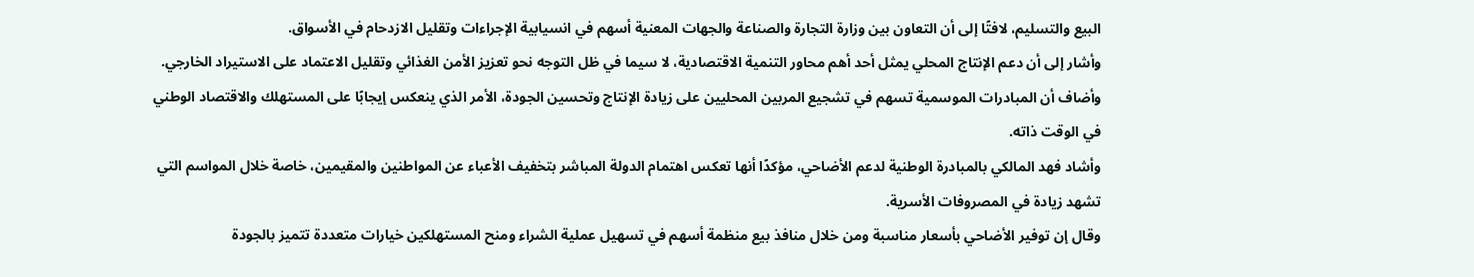البيع والتسليم، لافتًا إلى أن التعاون بين وزارة التجارة والصناعة والجهات المعنية أسهم في انسيابية الإجراءات وتقليل الازدحام في الأسواق.
وأشار إلى أن دعم الإنتاج المحلي يمثل أحد أهم محاور التنمية الاقتصادية، لا سيما في ظل التوجه نحو تعزيز الأمن الغذائي وتقليل الاعتماد على الاستيراد الخارجي. وأضاف أن المبادرات الموسمية تسهم في تشجيع المربين المحليين على زيادة الإنتاج وتحسين الجودة، الأمر الذي ينعكس إيجابًا على المستهلك والاقتصاد الوطني في الوقت ذاته.
وأشاد فهد المالكي بالمبادرة الوطنية لدعم الأضاحي، مؤكدًا أنها تعكس اهتمام الدولة المباشر بتخفيف الأعباء عن المواطنين والمقيمين، خاصة خلال المواسم التي تشهد زيادة في المصروفات الأسرية.
وقال إن توفير الأضاحي بأسعار مناسبة ومن خلال منافذ بيع منظمة أسهم في تسهيل عملية الشراء ومنح المستهلكين خيارات متعددة تتميز بالجودة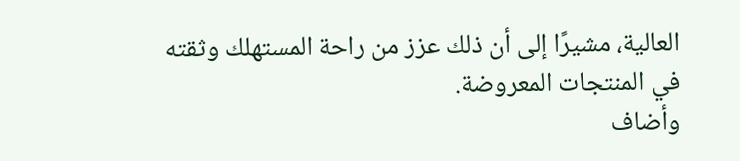العالية، مشيرًا إلى أن ذلك عزز من راحة المستهلك وثقته في المنتجات المعروضة.
وأضاف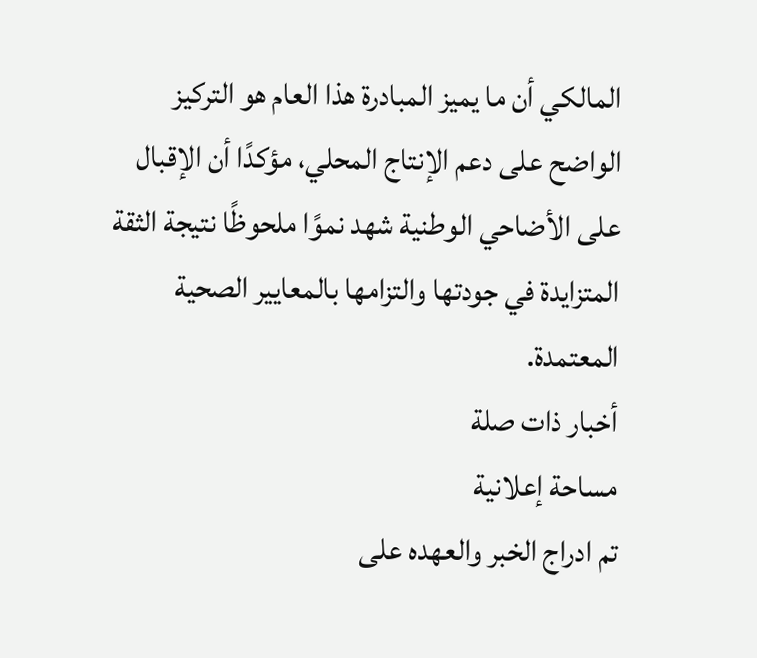المالكي أن ما يميز المبادرة هذا العام هو التركيز الواضح على دعم الإنتاج المحلي، مؤكدًا أن الإقبال على الأضاحي الوطنية شهد نموًا ملحوظًا نتيجة الثقة المتزايدة في جودتها والتزامها بالمعايير الصحية المعتمدة.
أخبار ذات صلة
مساحة إعلانية
تم ادراج الخبر والعهده على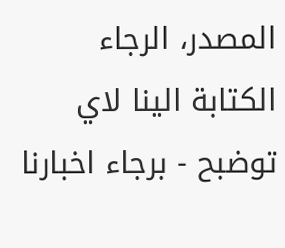المصدر، الرجاء الكتابة الينا لاي توضبح - برجاء اخبارنا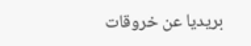بريديا عن خروقات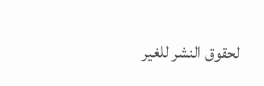لحقوق النشر للغير